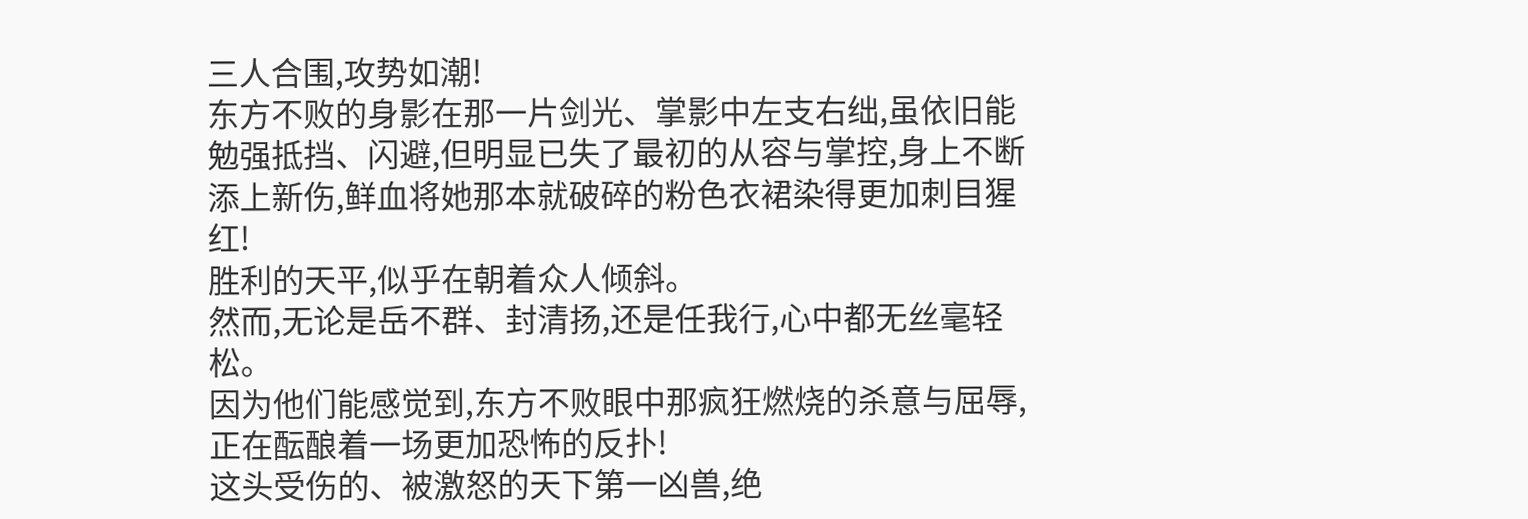三人合围,攻势如潮!
东方不败的身影在那一片剑光、掌影中左支右绌,虽依旧能勉强抵挡、闪避,但明显已失了最初的从容与掌控,身上不断添上新伤,鲜血将她那本就破碎的粉色衣裙染得更加刺目猩红!
胜利的天平,似乎在朝着众人倾斜。
然而,无论是岳不群、封清扬,还是任我行,心中都无丝毫轻松。
因为他们能感觉到,东方不败眼中那疯狂燃烧的杀意与屈辱,正在酝酿着一场更加恐怖的反扑!
这头受伤的、被激怒的天下第一凶兽,绝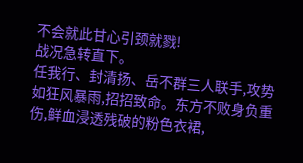不会就此甘心引颈就戮!
战况急转直下。
任我行、封清扬、岳不群三人联手,攻势如狂风暴雨,招招致命。东方不败身负重伤,鲜血浸透残破的粉色衣裙,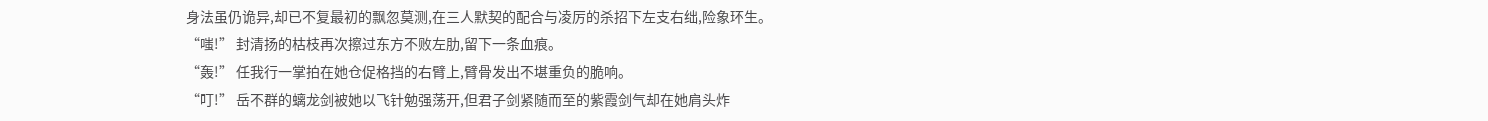身法虽仍诡异,却已不复最初的飘忽莫测,在三人默契的配合与凌厉的杀招下左支右绌,险象环生。
“嗤!” 封清扬的枯枝再次擦过东方不败左肋,留下一条血痕。
“轰!” 任我行一掌拍在她仓促格挡的右臂上,臂骨发出不堪重负的脆响。
“叮!” 岳不群的螭龙剑被她以飞针勉强荡开,但君子剑紧随而至的紫霞剑气却在她肩头炸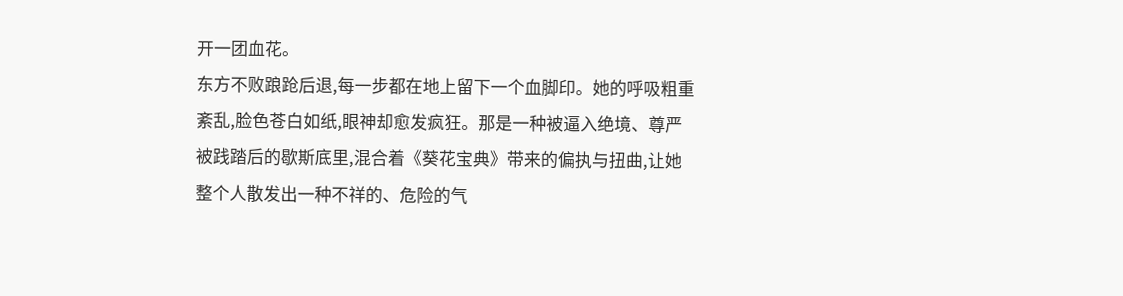开一团血花。
东方不败踉跄后退,每一步都在地上留下一个血脚印。她的呼吸粗重紊乱,脸色苍白如纸,眼神却愈发疯狂。那是一种被逼入绝境、尊严被践踏后的歇斯底里,混合着《葵花宝典》带来的偏执与扭曲,让她整个人散发出一种不祥的、危险的气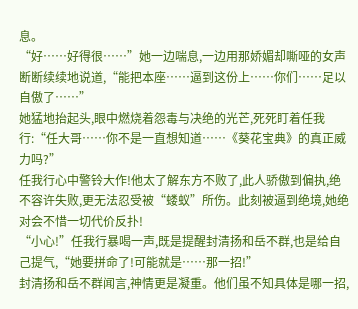息。
“好……好得很……”她一边喘息,一边用那娇媚却嘶哑的女声断断续续地说道,“能把本座……逼到这份上……你们……足以自傲了……”
她猛地抬起头,眼中燃烧着怨毒与决绝的光芒,死死盯着任我行:“任大哥……你不是一直想知道……《葵花宝典》的真正威力吗?”
任我行心中警铃大作!他太了解东方不败了,此人骄傲到偏执,绝不容许失败,更无法忍受被“蝼蚁”所伤。此刻被逼到绝境,她绝对会不惜一切代价反扑!
“小心!”任我行暴喝一声,既是提醒封清扬和岳不群,也是给自己提气,“她要拼命了!可能就是……那一招!”
封清扬和岳不群闻言,神情更是凝重。他们虽不知具体是哪一招,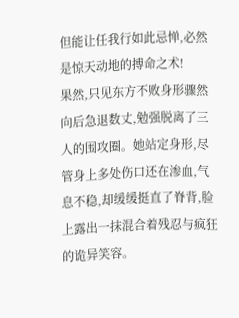但能让任我行如此忌惮,必然是惊天动地的搏命之术!
果然,只见东方不败身形骤然向后急退数丈,勉强脱离了三人的围攻圈。她站定身形,尽管身上多处伤口还在渗血,气息不稳,却缓缓挺直了脊背,脸上露出一抹混合着残忍与疯狂的诡异笑容。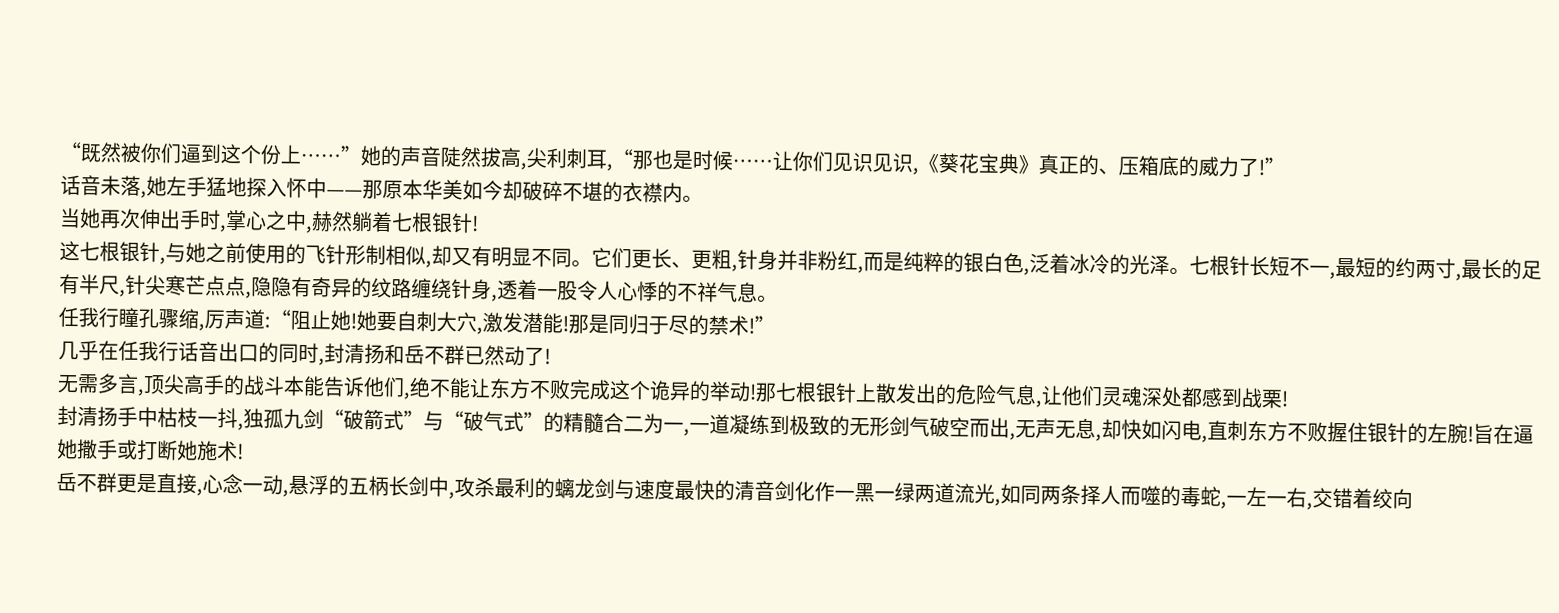“既然被你们逼到这个份上……”她的声音陡然拔高,尖利刺耳,“那也是时候……让你们见识见识,《葵花宝典》真正的、压箱底的威力了!”
话音未落,她左手猛地探入怀中——那原本华美如今却破碎不堪的衣襟内。
当她再次伸出手时,掌心之中,赫然躺着七根银针!
这七根银针,与她之前使用的飞针形制相似,却又有明显不同。它们更长、更粗,针身并非粉红,而是纯粹的银白色,泛着冰冷的光泽。七根针长短不一,最短的约两寸,最长的足有半尺,针尖寒芒点点,隐隐有奇异的纹路缠绕针身,透着一股令人心悸的不祥气息。
任我行瞳孔骤缩,厉声道:“阻止她!她要自刺大穴,激发潜能!那是同归于尽的禁术!”
几乎在任我行话音出口的同时,封清扬和岳不群已然动了!
无需多言,顶尖高手的战斗本能告诉他们,绝不能让东方不败完成这个诡异的举动!那七根银针上散发出的危险气息,让他们灵魂深处都感到战栗!
封清扬手中枯枝一抖,独孤九剑“破箭式”与“破气式”的精髓合二为一,一道凝练到极致的无形剑气破空而出,无声无息,却快如闪电,直刺东方不败握住银针的左腕!旨在逼她撒手或打断她施术!
岳不群更是直接,心念一动,悬浮的五柄长剑中,攻杀最利的螭龙剑与速度最快的清音剑化作一黑一绿两道流光,如同两条择人而噬的毒蛇,一左一右,交错着绞向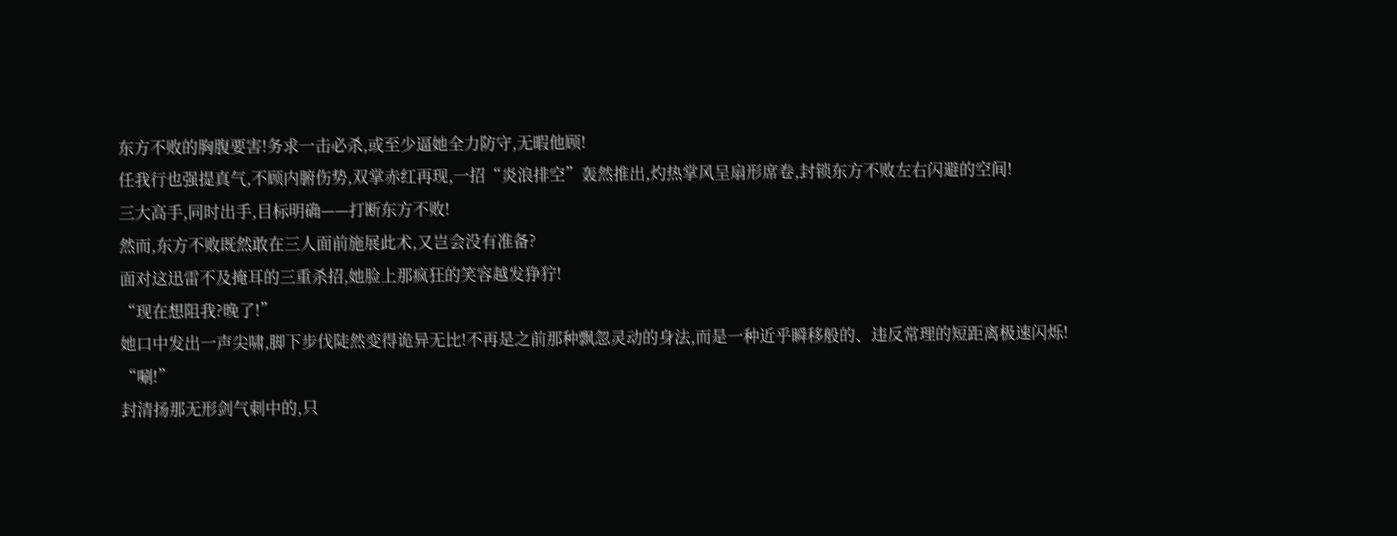东方不败的胸腹要害!务求一击必杀,或至少逼她全力防守,无暇他顾!
任我行也强提真气,不顾内腑伤势,双掌赤红再现,一招“炎浪排空”轰然推出,灼热掌风呈扇形席卷,封锁东方不败左右闪避的空间!
三大高手,同时出手,目标明确——打断东方不败!
然而,东方不败既然敢在三人面前施展此术,又岂会没有准备?
面对这迅雷不及掩耳的三重杀招,她脸上那疯狂的笑容越发狰狞!
“现在想阻我?晚了!”
她口中发出一声尖啸,脚下步伐陡然变得诡异无比!不再是之前那种飘忽灵动的身法,而是一种近乎瞬移般的、违反常理的短距离极速闪烁!
“唰!”
封清扬那无形剑气刺中的,只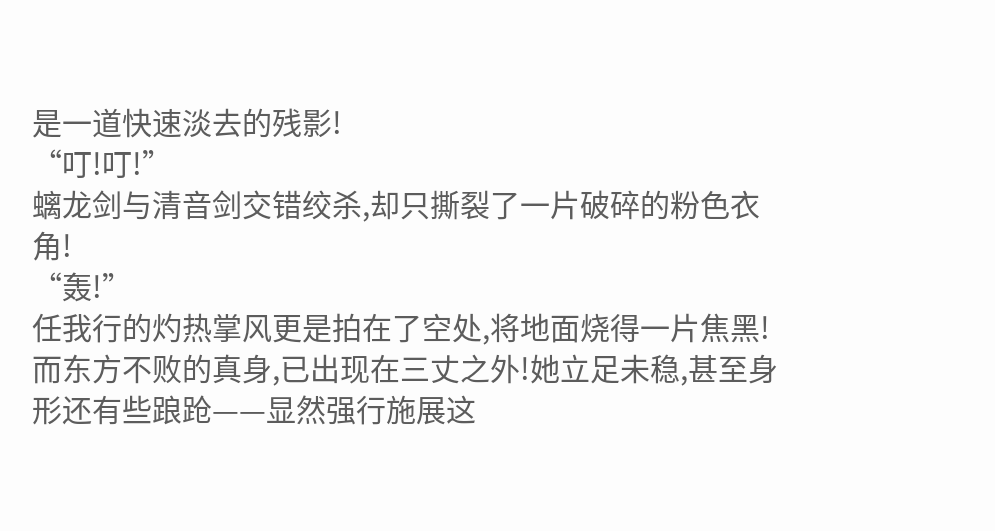是一道快速淡去的残影!
“叮!叮!”
螭龙剑与清音剑交错绞杀,却只撕裂了一片破碎的粉色衣角!
“轰!”
任我行的灼热掌风更是拍在了空处,将地面烧得一片焦黑!
而东方不败的真身,已出现在三丈之外!她立足未稳,甚至身形还有些踉跄——显然强行施展这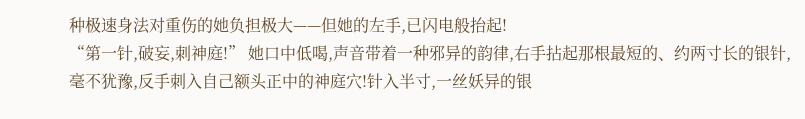种极速身法对重伤的她负担极大——但她的左手,已闪电般抬起!
“第一针,破妄,刺神庭!” 她口中低喝,声音带着一种邪异的韵律,右手拈起那根最短的、约两寸长的银针,毫不犹豫,反手刺入自己额头正中的神庭穴!针入半寸,一丝妖异的银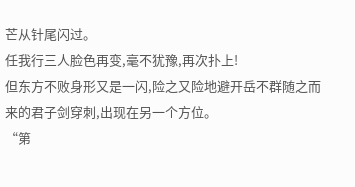芒从针尾闪过。
任我行三人脸色再变,毫不犹豫,再次扑上!
但东方不败身形又是一闪,险之又险地避开岳不群随之而来的君子剑穿刺,出现在另一个方位。
“第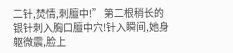二针,焚情,刺膻中!” 第二根稍长的银针刺入胸口膻中穴!针入瞬间,她身躯微震,脸上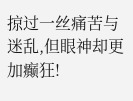掠过一丝痛苦与迷乱,但眼神却更加癫狂!